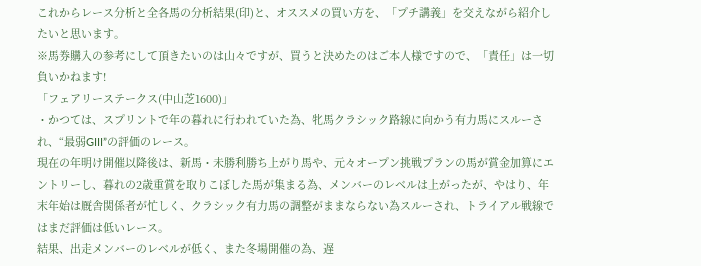これからレース分析と全各馬の分析結果(印)と、オススメの買い方を、「プチ講義」を交えながら紹介したいと思います。
※馬券購入の参考にして頂きたいのは山々ですが、買うと決めたのはご本人様ですので、「責任」は一切負いかねます!
「フェアリーステークス(中山芝1600)」
・かつては、スプリントで年の暮れに行われていた為、牝馬クラシック路線に向かう有力馬にスルーされ、“最弱GIII”の評価のレース。
現在の年明け開催以降後は、新馬・未勝利勝ち上がり馬や、元々オープン挑戦プランの馬が賞金加算にエントリーし、暮れの2歳重賞を取りこぼした馬が集まる為、メンバーのレベルは上がったが、やはり、年末年始は厩舎関係者が忙しく、クラシック有力馬の調整がままならない為スルーされ、トライアル戦線ではまだ評価は低いレース。
結果、出走メンバーのレベルが低く、また冬場開催の為、遅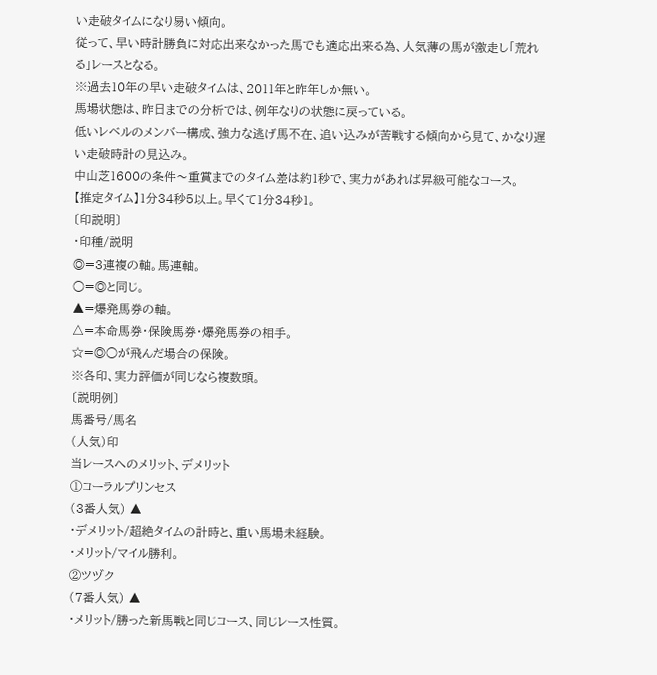い走破タイムになり易い傾向。
従って、早い時計勝負に対応出来なかった馬でも適応出来る為、人気薄の馬が激走し「荒れる」レースとなる。
※過去10年の早い走破タイムは、2011年と昨年しか無い。
馬場状態は、昨日までの分析では、例年なりの状態に戻っている。
低いレベルのメンバー構成、強力な逃げ馬不在、追い込みが苦戦する傾向から見て、かなり遅い走破時計の見込み。
中山芝1600の条件〜重賞までのタイム差は約1秒で、実力があれば昇級可能なコース。
【推定タイム】1分34秒5以上。早くて1分34秒1。
〔印説明〕
・印種/説明
◎=3連複の軸。馬連軸。
○=◎と同じ。
▲=爆発馬券の軸。
△=本命馬券・保険馬券・爆発馬券の相手。
☆=◎○が飛んだ場合の保険。
※各印、実力評価が同じなら複数頭。
〔説明例〕
馬番号/馬名
(人気)印
当レースへのメリット、デメリット
①コーラルプリンセス
(3番人気) ▲
・デメリット/超絶タイムの計時と、重い馬場未経験。
・メリット/マイル勝利。
②ツヅク
(7番人気) ▲
・メリット/勝った新馬戦と同じコース、同じレース性質。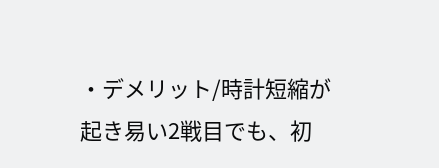・デメリット/時計短縮が起き易い2戦目でも、初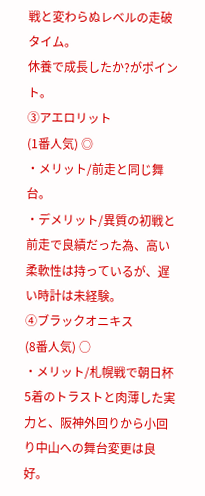戦と変わらぬレベルの走破タイム。
休養で成長したか?がポイント。
③アエロリット
(1番人気) ◎
・メリット/前走と同じ舞台。
・デメリット/異質の初戦と前走で良績だった為、高い柔軟性は持っているが、遅い時計は未経験。
④ブラックオニキス
(8番人気) ○
・メリット/札幌戦で朝日杯5着のトラストと肉薄した実力と、阪神外回りから小回り中山への舞台変更は良好。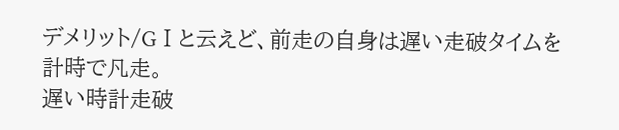デメリット/GⅠと云えど、前走の自身は遅い走破タイムを計時で凡走。
遅い時計走破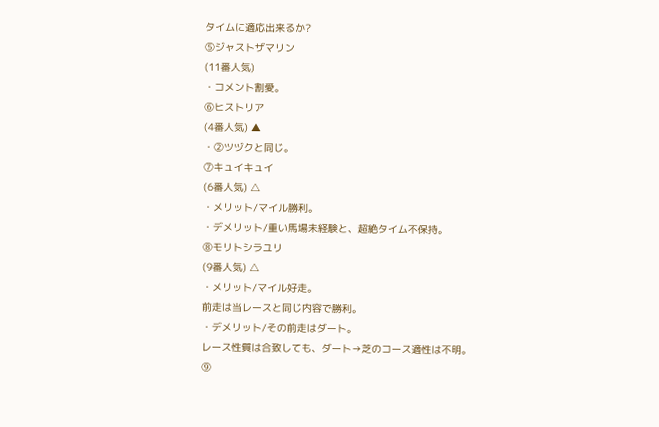タイムに適応出来るか?
⑤ジャストザマリン
(11番人気)
・コメント割愛。
⑥ヒストリア
(4番人気) ▲
・②ツヅクと同じ。
⑦キュイキュイ
(6番人気) △
・メリット/マイル勝利。
・デメリット/重い馬場未経験と、超絶タイム不保持。
⑧モリトシラユリ
(9番人気) △
・メリット/マイル好走。
前走は当レースと同じ内容で勝利。
・デメリット/その前走はダート。
レース性質は合致しても、ダート→芝のコース適性は不明。
⑨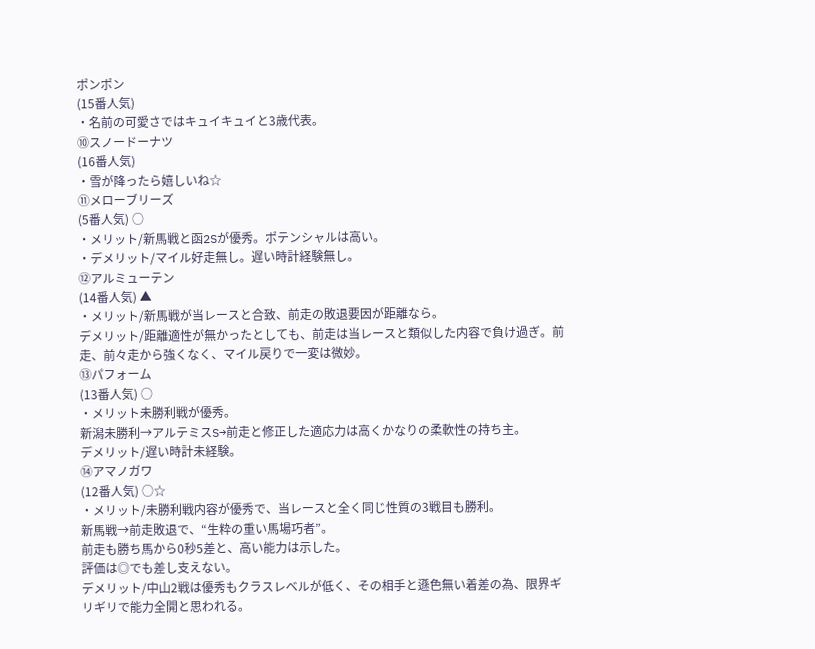ポンポン
(15番人気)
・名前の可愛さではキュイキュイと3歳代表。
⑩スノードーナツ
(16番人気)
・雪が降ったら嬉しいね☆
⑪メローブリーズ
(5番人気) ○
・メリット/新馬戦と函2Sが優秀。ポテンシャルは高い。
・デメリット/マイル好走無し。遅い時計経験無し。
⑫アルミューテン
(14番人気) ▲
・メリット/新馬戦が当レースと合致、前走の敗退要因が距離なら。
デメリット/距離適性が無かったとしても、前走は当レースと類似した内容で負け過ぎ。前走、前々走から強くなく、マイル戻りで一変は微妙。
⑬パフォーム
(13番人気) ○
・メリット未勝利戦が優秀。
新潟未勝利→アルテミスS→前走と修正した適応力は高くかなりの柔軟性の持ち主。
デメリット/遅い時計未経験。
⑭アマノガワ
(12番人気) ○☆
・メリット/未勝利戦内容が優秀で、当レースと全く同じ性質の3戦目も勝利。
新馬戦→前走敗退で、“生粋の重い馬場巧者”。
前走も勝ち馬から0秒5差と、高い能力は示した。
評価は◎でも差し支えない。
デメリット/中山2戦は優秀もクラスレベルが低く、その相手と遜色無い着差の為、限界ギリギリで能力全開と思われる。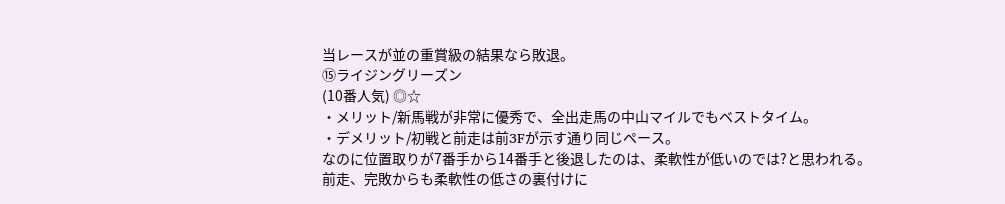当レースが並の重賞級の結果なら敗退。
⑮ライジングリーズン
(10番人気) ◎☆
・メリット/新馬戦が非常に優秀で、全出走馬の中山マイルでもベストタイム。
・デメリット/初戦と前走は前3Fが示す通り同じペース。
なのに位置取りが7番手から14番手と後退したのは、柔軟性が低いのでは?と思われる。
前走、完敗からも柔軟性の低さの裏付けに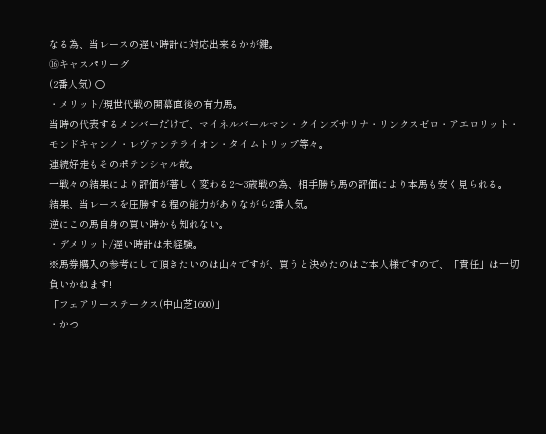なる為、当レースの遅い時計に対応出来るかが鍵。
⑯キャスパリーグ
(2番人気) ○
・メリット/現世代戦の開幕直後の有力馬。
当時の代表するメンバーだけで、マイネルバールマン・クインズサリナ・リンクスゼロ・アエロリット・モンドキャンノ・レヴァンテライオン・タイムトリップ等々。
連続好走もそのポテンシャル故。
一戦々の結果により評価が著しく変わる2〜3歳戦の為、相手勝ち馬の評価により本馬も安く見られる。
結果、当レースを圧勝する程の能力がありながら2番人気。
逆にこの馬自身の買い時かも知れない。
・デメリット/遅い時計は未経験。
※馬券購入の参考にして頂きたいのは山々ですが、買うと決めたのはご本人様ですので、「責任」は一切負いかねます!
「フェアリーステークス(中山芝1600)」
・かつ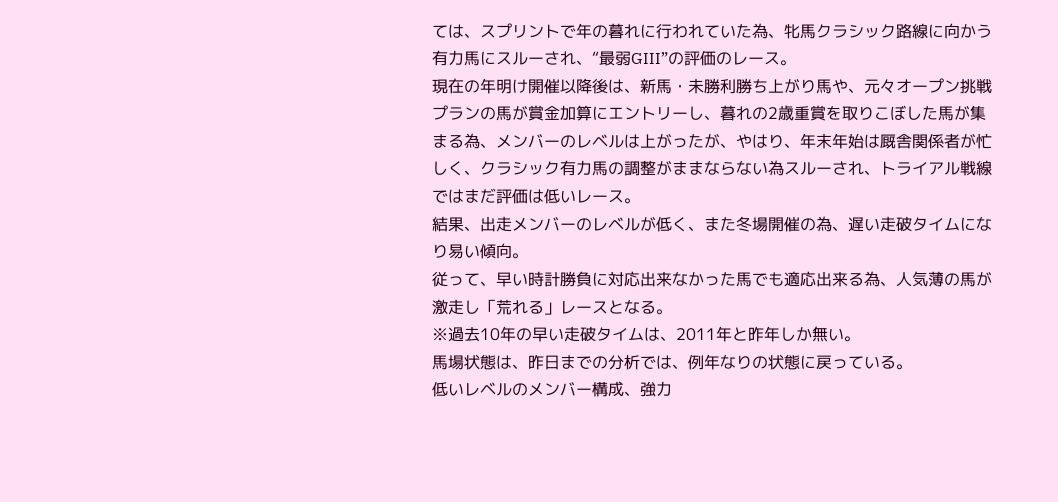ては、スプリントで年の暮れに行われていた為、牝馬クラシック路線に向かう有力馬にスルーされ、“最弱GIII”の評価のレース。
現在の年明け開催以降後は、新馬・未勝利勝ち上がり馬や、元々オープン挑戦プランの馬が賞金加算にエントリーし、暮れの2歳重賞を取りこぼした馬が集まる為、メンバーのレベルは上がったが、やはり、年末年始は厩舎関係者が忙しく、クラシック有力馬の調整がままならない為スルーされ、トライアル戦線ではまだ評価は低いレース。
結果、出走メンバーのレベルが低く、また冬場開催の為、遅い走破タイムになり易い傾向。
従って、早い時計勝負に対応出来なかった馬でも適応出来る為、人気薄の馬が激走し「荒れる」レースとなる。
※過去10年の早い走破タイムは、2011年と昨年しか無い。
馬場状態は、昨日までの分析では、例年なりの状態に戻っている。
低いレベルのメンバー構成、強力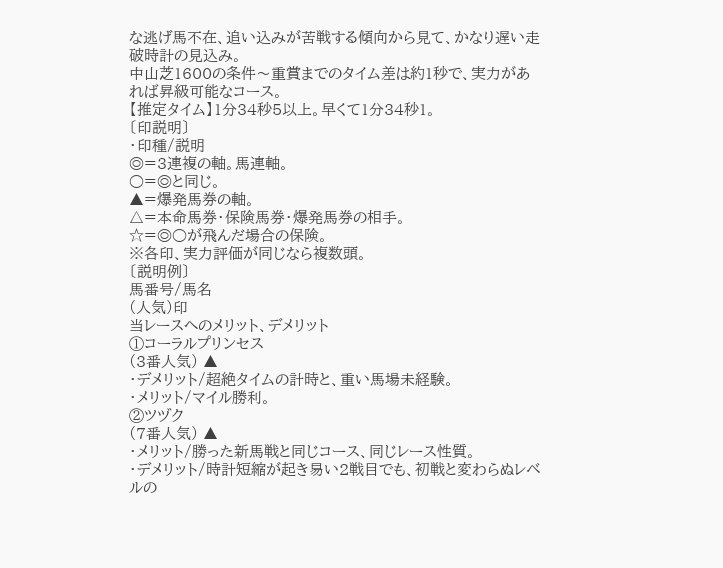な逃げ馬不在、追い込みが苦戦する傾向から見て、かなり遅い走破時計の見込み。
中山芝1600の条件〜重賞までのタイム差は約1秒で、実力があれば昇級可能なコース。
【推定タイム】1分34秒5以上。早くて1分34秒1。
〔印説明〕
・印種/説明
◎=3連複の軸。馬連軸。
○=◎と同じ。
▲=爆発馬券の軸。
△=本命馬券・保険馬券・爆発馬券の相手。
☆=◎○が飛んだ場合の保険。
※各印、実力評価が同じなら複数頭。
〔説明例〕
馬番号/馬名
(人気)印
当レースへのメリット、デメリット
①コーラルプリンセス
(3番人気) ▲
・デメリット/超絶タイムの計時と、重い馬場未経験。
・メリット/マイル勝利。
②ツヅク
(7番人気) ▲
・メリット/勝った新馬戦と同じコース、同じレース性質。
・デメリット/時計短縮が起き易い2戦目でも、初戦と変わらぬレベルの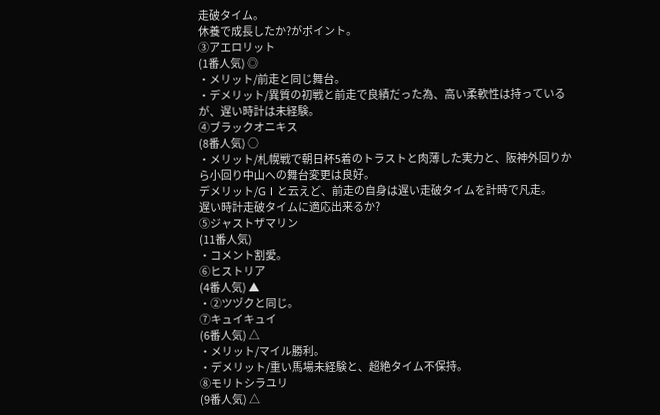走破タイム。
休養で成長したか?がポイント。
③アエロリット
(1番人気) ◎
・メリット/前走と同じ舞台。
・デメリット/異質の初戦と前走で良績だった為、高い柔軟性は持っているが、遅い時計は未経験。
④ブラックオニキス
(8番人気) ○
・メリット/札幌戦で朝日杯5着のトラストと肉薄した実力と、阪神外回りから小回り中山への舞台変更は良好。
デメリット/GⅠと云えど、前走の自身は遅い走破タイムを計時で凡走。
遅い時計走破タイムに適応出来るか?
⑤ジャストザマリン
(11番人気)
・コメント割愛。
⑥ヒストリア
(4番人気) ▲
・②ツヅクと同じ。
⑦キュイキュイ
(6番人気) △
・メリット/マイル勝利。
・デメリット/重い馬場未経験と、超絶タイム不保持。
⑧モリトシラユリ
(9番人気) △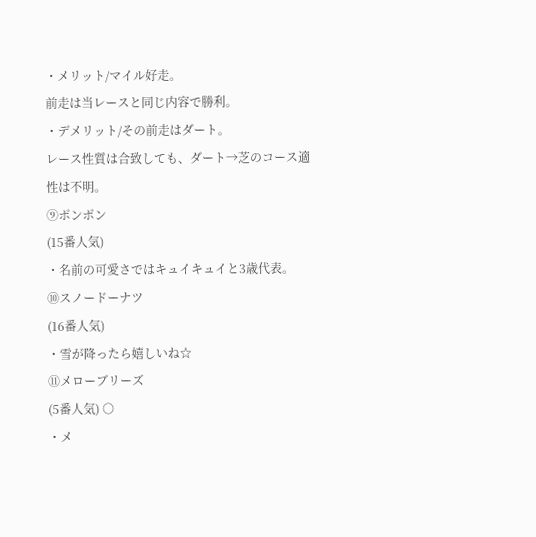・メリット/マイル好走。
前走は当レースと同じ内容で勝利。
・デメリット/その前走はダート。
レース性質は合致しても、ダート→芝のコース適性は不明。
⑨ポンポン
(15番人気)
・名前の可愛さではキュイキュイと3歳代表。
⑩スノードーナツ
(16番人気)
・雪が降ったら嬉しいね☆
⑪メローブリーズ
(5番人気) ○
・メ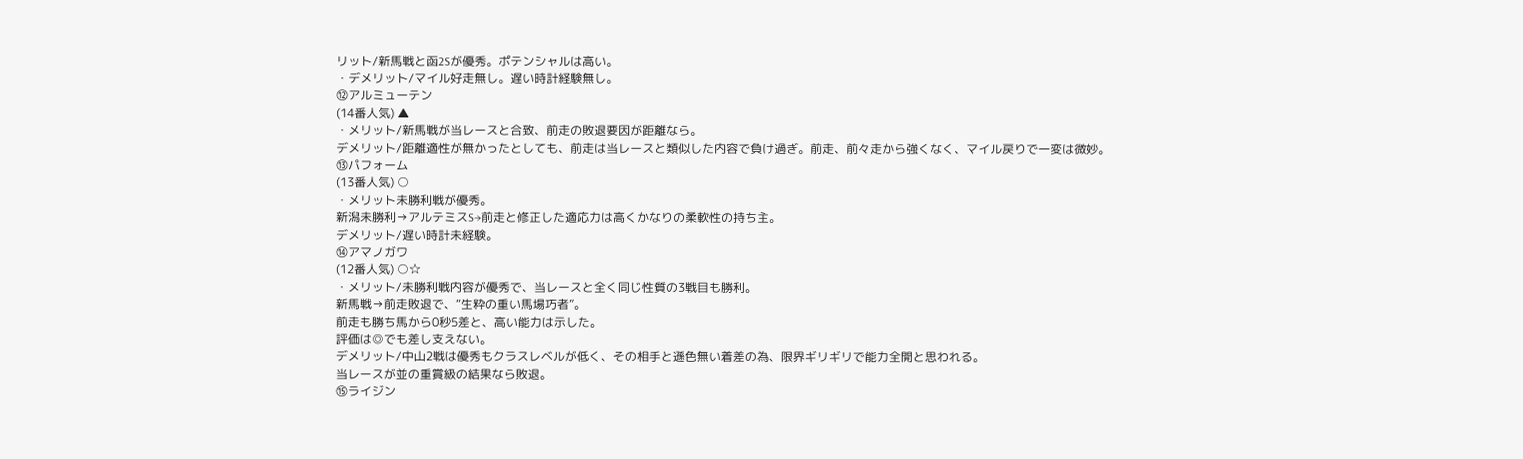リット/新馬戦と函2Sが優秀。ポテンシャルは高い。
・デメリット/マイル好走無し。遅い時計経験無し。
⑫アルミューテン
(14番人気) ▲
・メリット/新馬戦が当レースと合致、前走の敗退要因が距離なら。
デメリット/距離適性が無かったとしても、前走は当レースと類似した内容で負け過ぎ。前走、前々走から強くなく、マイル戻りで一変は微妙。
⑬パフォーム
(13番人気) ○
・メリット未勝利戦が優秀。
新潟未勝利→アルテミスS→前走と修正した適応力は高くかなりの柔軟性の持ち主。
デメリット/遅い時計未経験。
⑭アマノガワ
(12番人気) ○☆
・メリット/未勝利戦内容が優秀で、当レースと全く同じ性質の3戦目も勝利。
新馬戦→前走敗退で、“生粋の重い馬場巧者”。
前走も勝ち馬から0秒5差と、高い能力は示した。
評価は◎でも差し支えない。
デメリット/中山2戦は優秀もクラスレベルが低く、その相手と遜色無い着差の為、限界ギリギリで能力全開と思われる。
当レースが並の重賞級の結果なら敗退。
⑮ライジン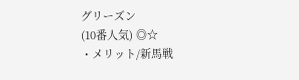グリーズン
(10番人気) ◎☆
・メリット/新馬戦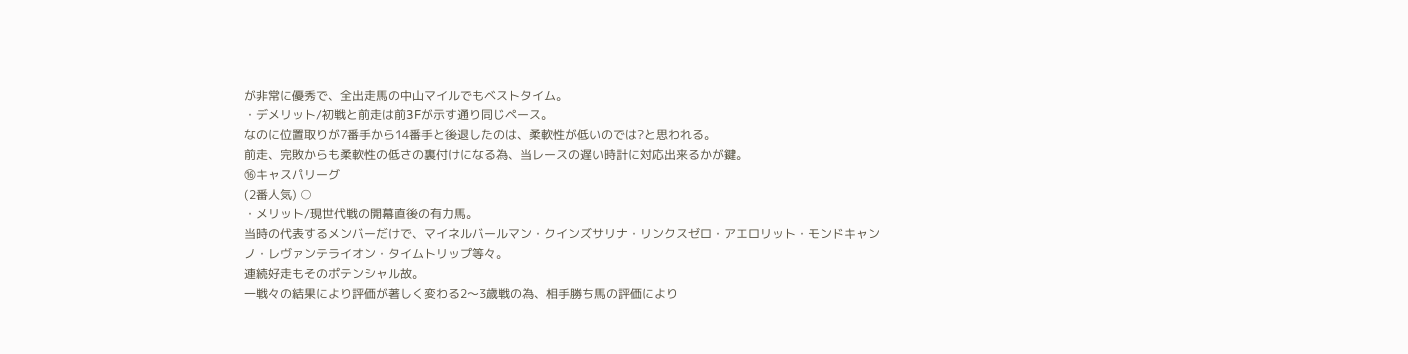が非常に優秀で、全出走馬の中山マイルでもベストタイム。
・デメリット/初戦と前走は前3Fが示す通り同じペース。
なのに位置取りが7番手から14番手と後退したのは、柔軟性が低いのでは?と思われる。
前走、完敗からも柔軟性の低さの裏付けになる為、当レースの遅い時計に対応出来るかが鍵。
⑯キャスパリーグ
(2番人気) ○
・メリット/現世代戦の開幕直後の有力馬。
当時の代表するメンバーだけで、マイネルバールマン・クインズサリナ・リンクスゼロ・アエロリット・モンドキャンノ・レヴァンテライオン・タイムトリップ等々。
連続好走もそのポテンシャル故。
一戦々の結果により評価が著しく変わる2〜3歳戦の為、相手勝ち馬の評価により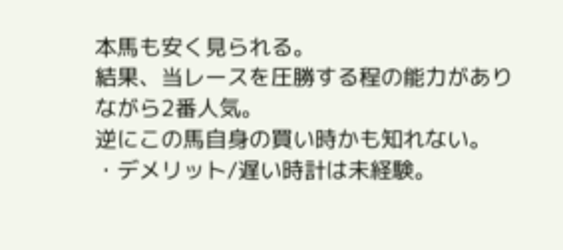本馬も安く見られる。
結果、当レースを圧勝する程の能力がありながら2番人気。
逆にこの馬自身の買い時かも知れない。
・デメリット/遅い時計は未経験。